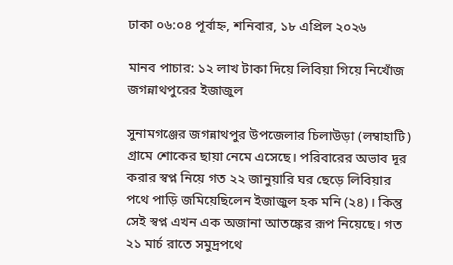ঢাকা ০৬:০৪ পূর্বাহ্ন, শনিবার, ১৮ এপ্রিল ২০২৬

মানব পাচার: ১২ লাখ টাকা দিয়ে লিবিয়া গিয়ে নিখোঁজ জগন্নাথপুরের ইজাজুল

সুনামগঞ্জের জগন্নাথপুর উপজেলার চিলাউড়া (লম্বাহাটি) গ্রামে শোকের ছায়া নেমে এসেছে। পরিবারের অভাব দূর করার স্বপ্ন নিয়ে গত ২২ জানুয়ারি ঘর ছেড়ে লিবিয়ার পথে পাড়ি জমিয়েছিলেন ইজাজুল হক মনি (২৪)। কিন্তু সেই স্বপ্ন এখন এক অজানা আতঙ্কের রূপ নিয়েছে। গত ২১ মার্চ রাতে সমুদ্রপথে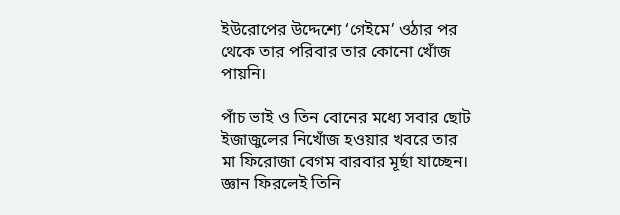ইউরোপের উদ্দেশ্যে ‘গেইমে’ ওঠার পর থেকে তার পরিবার তার কোনো খোঁজ পায়নি।

পাঁচ ভাই ও তিন বোনের মধ্যে সবার ছোট ইজাজুলের নিখোঁজ হওয়ার খবরে তার মা ফিরোজা বেগম বারবার মূর্ছা যাচ্ছেন। জ্ঞান ফিরলেই তিনি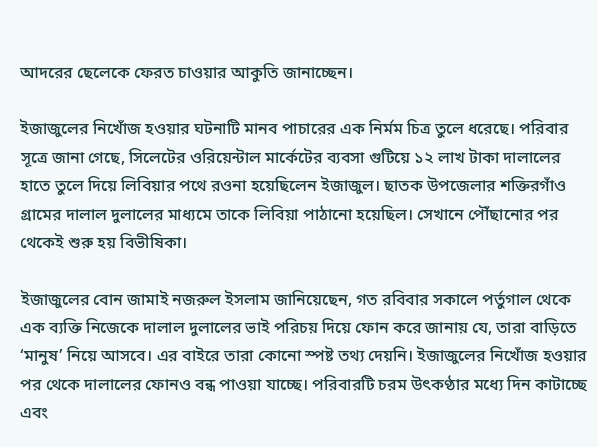আদরের ছেলেকে ফেরত চাওয়ার আকুতি জানাচ্ছেন।

ইজাজুলের নিখোঁজ হওয়ার ঘটনাটি মানব পাচারের এক নির্মম চিত্র তুলে ধরেছে। পরিবার সূত্রে জানা গেছে, সিলেটের ওরিয়েন্টাল মার্কেটের ব্যবসা গুটিয়ে ১২ লাখ টাকা দালালের হাতে তুলে দিয়ে লিবিয়ার পথে রওনা হয়েছিলেন ইজাজুল। ছাতক উপজেলার শক্তিরগাঁও গ্রামের দালাল দুলালের মাধ্যমে তাকে লিবিয়া পাঠানো হয়েছিল। সেখানে পৌঁছানোর পর থেকেই শুরু হয় বিভীষিকা।

ইজাজুলের বোন জামাই নজরুল ইসলাম জানিয়েছেন, গত রবিবার সকালে পর্তুগাল থেকে এক ব্যক্তি নিজেকে দালাল দুলালের ভাই পরিচয় দিয়ে ফোন করে জানায় যে, তারা বাড়িতে ‘মানুষ’ নিয়ে আসবে। এর বাইরে তারা কোনো স্পষ্ট তথ্য দেয়নি। ইজাজুলের নিখোঁজ হওয়ার পর থেকে দালালের ফোনও বন্ধ পাওয়া যাচ্ছে। পরিবারটি চরম উৎকণ্ঠার মধ্যে দিন কাটাচ্ছে এবং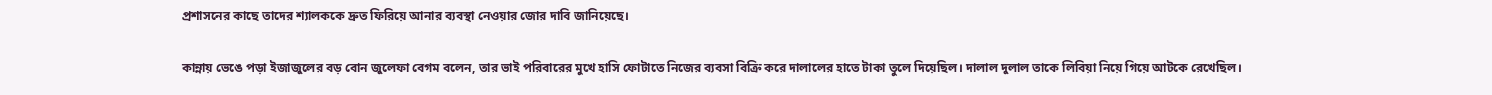প্রশাসনের কাছে তাদের শ্যালককে দ্রুত ফিরিয়ে আনার ব্যবস্থা নেওয়ার জোর দাবি জানিয়েছে।

কান্নায় ভেঙে পড়া ইজাজুলের বড় বোন জুলেফা বেগম বলেন, তার ভাই পরিবারের মুখে হাসি ফোটাতে নিজের ব্যবসা বিক্রি করে দালালের হাতে টাকা তুলে দিয়েছিল। দালাল দুলাল তাকে লিবিয়া নিয়ে গিয়ে আটকে রেখেছিল।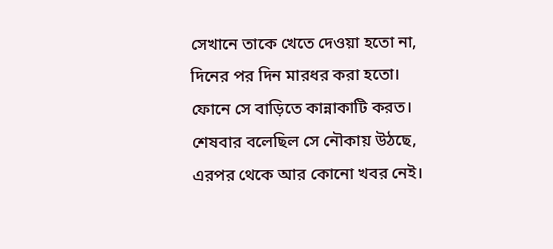সেখানে তাকে খেতে দেওয়া হতো না, দিনের পর দিন মারধর করা হতো। ফোনে সে বাড়িতে কান্নাকাটি করত। শেষবার বলেছিল সে নৌকায় উঠছে, এরপর থেকে আর কোনো খবর নেই।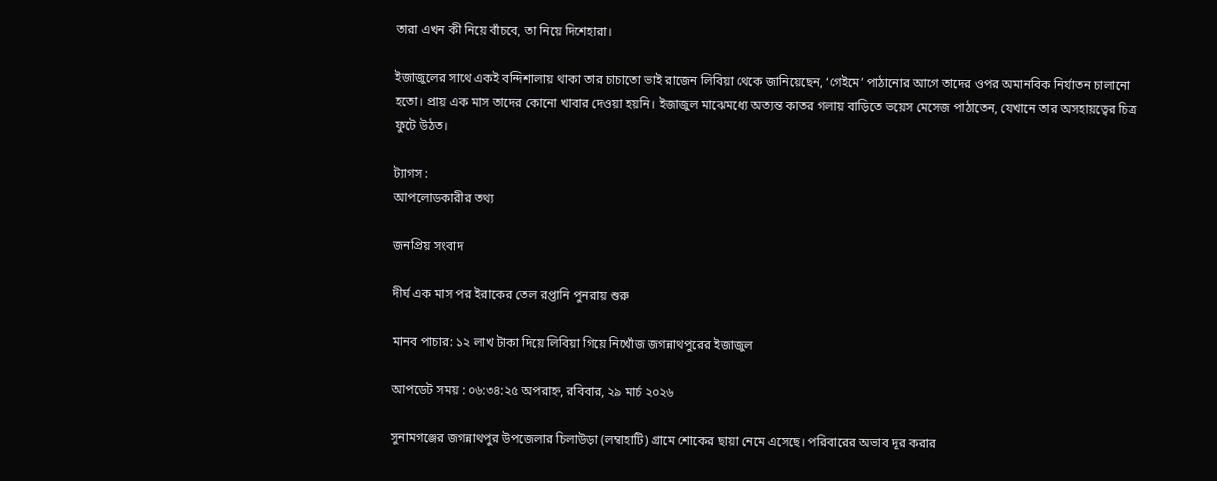তারা এখন কী নিয়ে বাঁচবে, তা নিয়ে দিশেহারা।

ইজাজুলের সাথে একই বন্দিশালায় থাকা তার চাচাতো ভাই রাজেন লিবিয়া থেকে জানিয়েছেন, ‘গেইমে’ পাঠানোর আগে তাদের ওপর অমানবিক নির্যাতন চালানো হতো। প্রায় এক মাস তাদের কোনো খাবার দেওয়া হয়নি। ইজাজুল মাঝেমধ্যে অত্যন্ত কাতর গলায় বাড়িতে ভয়েস মেসেজ পাঠাতেন, যেখানে তার অসহায়ত্বের চিত্র ফুটে উঠত।

ট্যাগস :
আপলোডকারীর তথ্য

জনপ্রিয় সংবাদ

দীর্ঘ এক মাস পর ইরাকের তেল রপ্তানি পুনরায় শুরু

মানব পাচার: ১২ লাখ টাকা দিয়ে লিবিয়া গিয়ে নিখোঁজ জগন্নাথপুরের ইজাজুল

আপডেট সময় : ০৬:৩৪:২৫ অপরাহ্ন, রবিবার, ২৯ মার্চ ২০২৬

সুনামগঞ্জের জগন্নাথপুর উপজেলার চিলাউড়া (লম্বাহাটি) গ্রামে শোকের ছায়া নেমে এসেছে। পরিবারের অভাব দূর করার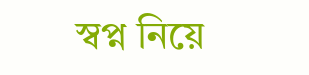স্বপ্ন নিয়ে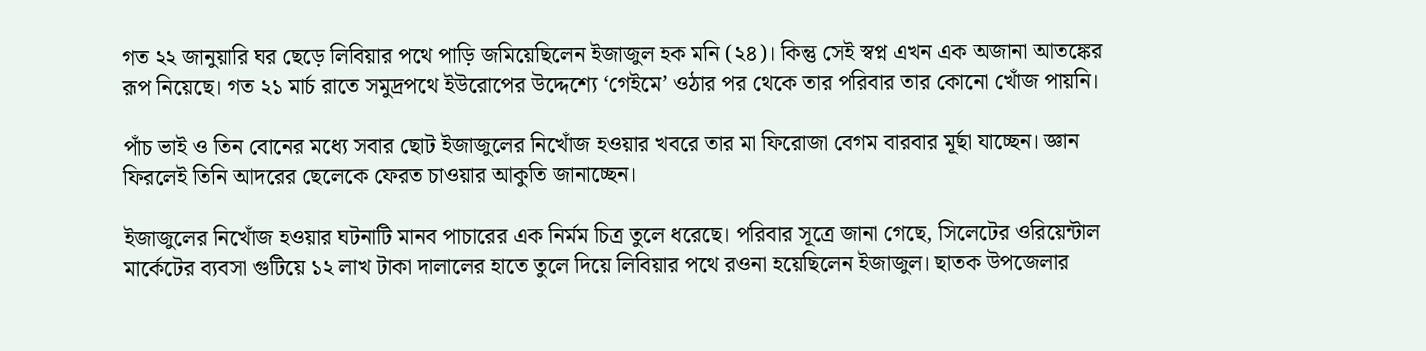গত ২২ জানুয়ারি ঘর ছেড়ে লিবিয়ার পথে পাড়ি জমিয়েছিলেন ইজাজুল হক মনি (২৪)। কিন্তু সেই স্বপ্ন এখন এক অজানা আতঙ্কের রূপ নিয়েছে। গত ২১ মার্চ রাতে সমুদ্রপথে ইউরোপের উদ্দেশ্যে ‘গেইমে’ ওঠার পর থেকে তার পরিবার তার কোনো খোঁজ পায়নি।

পাঁচ ভাই ও তিন বোনের মধ্যে সবার ছোট ইজাজুলের নিখোঁজ হওয়ার খবরে তার মা ফিরোজা বেগম বারবার মূর্ছা যাচ্ছেন। জ্ঞান ফিরলেই তিনি আদরের ছেলেকে ফেরত চাওয়ার আকুতি জানাচ্ছেন।

ইজাজুলের নিখোঁজ হওয়ার ঘটনাটি মানব পাচারের এক নির্মম চিত্র তুলে ধরেছে। পরিবার সূত্রে জানা গেছে, সিলেটের ওরিয়েন্টাল মার্কেটের ব্যবসা গুটিয়ে ১২ লাখ টাকা দালালের হাতে তুলে দিয়ে লিবিয়ার পথে রওনা হয়েছিলেন ইজাজুল। ছাতক উপজেলার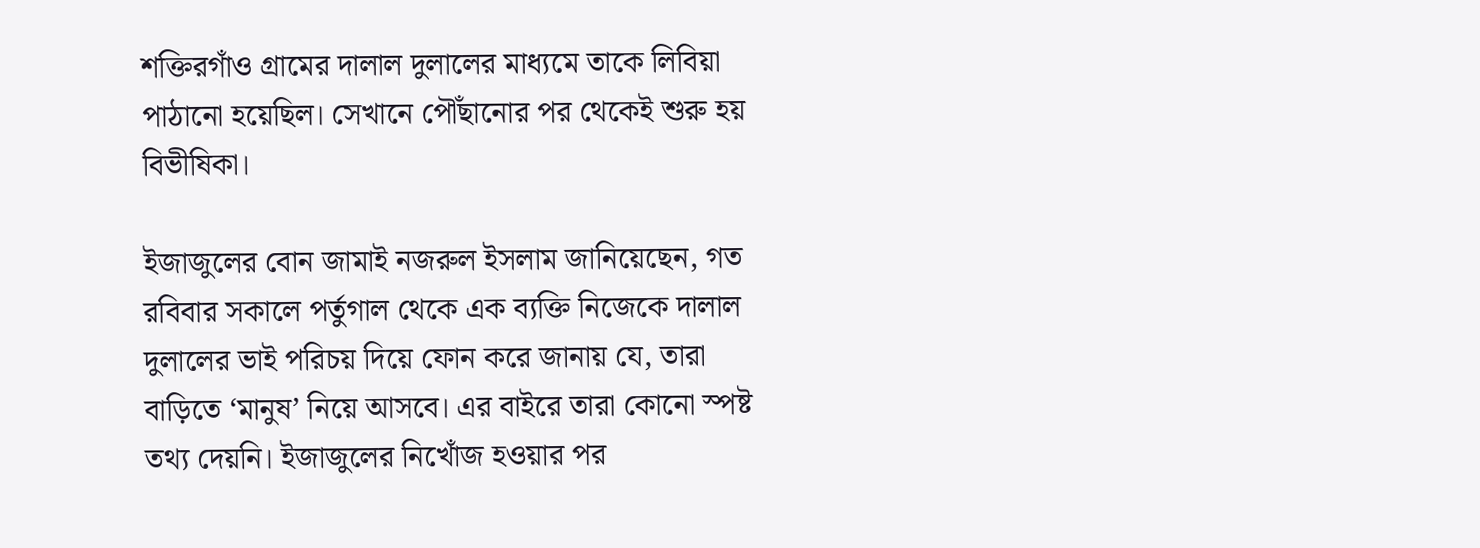শক্তিরগাঁও গ্রামের দালাল দুলালের মাধ্যমে তাকে লিবিয়া পাঠানো হয়েছিল। সেখানে পৌঁছানোর পর থেকেই শুরু হয় বিভীষিকা।

ইজাজুলের বোন জামাই নজরুল ইসলাম জানিয়েছেন, গত রবিবার সকালে পর্তুগাল থেকে এক ব্যক্তি নিজেকে দালাল দুলালের ভাই পরিচয় দিয়ে ফোন করে জানায় যে, তারা বাড়িতে ‘মানুষ’ নিয়ে আসবে। এর বাইরে তারা কোনো স্পষ্ট তথ্য দেয়নি। ইজাজুলের নিখোঁজ হওয়ার পর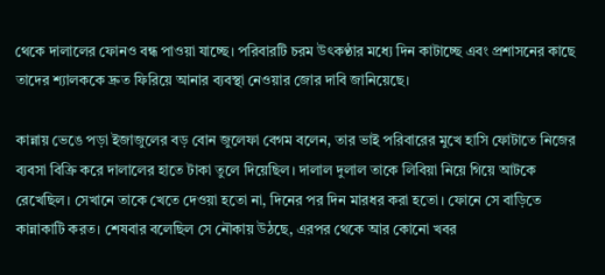থেকে দালালের ফোনও বন্ধ পাওয়া যাচ্ছে। পরিবারটি চরম উৎকণ্ঠার মধ্যে দিন কাটাচ্ছে এবং প্রশাসনের কাছে তাদের শ্যালককে দ্রুত ফিরিয়ে আনার ব্যবস্থা নেওয়ার জোর দাবি জানিয়েছে।

কান্নায় ভেঙে পড়া ইজাজুলের বড় বোন জুলেফা বেগম বলেন, তার ভাই পরিবারের মুখে হাসি ফোটাতে নিজের ব্যবসা বিক্রি করে দালালের হাতে টাকা তুলে দিয়েছিল। দালাল দুলাল তাকে লিবিয়া নিয়ে গিয়ে আটকে রেখেছিল। সেখানে তাকে খেতে দেওয়া হতো না, দিনের পর দিন মারধর করা হতো। ফোনে সে বাড়িতে কান্নাকাটি করত। শেষবার বলেছিল সে নৌকায় উঠছে, এরপর থেকে আর কোনো খবর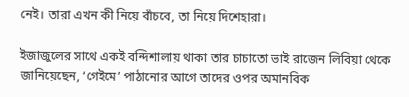নেই। তারা এখন কী নিয়ে বাঁচবে, তা নিয়ে দিশেহারা।

ইজাজুলের সাথে একই বন্দিশালায় থাকা তার চাচাতো ভাই রাজেন লিবিয়া থেকে জানিয়েছেন, ‘গেইমে’ পাঠানোর আগে তাদের ওপর অমানবিক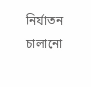নির্যাতন চালানো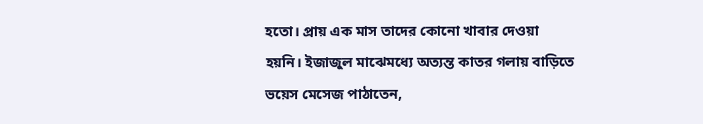হতো। প্রায় এক মাস তাদের কোনো খাবার দেওয়া হয়নি। ইজাজুল মাঝেমধ্যে অত্যন্ত কাতর গলায় বাড়িতে ভয়েস মেসেজ পাঠাতেন,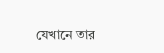যেখানে তার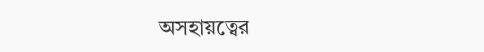অসহায়ত্বের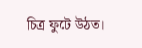চিত্র ফুটে উঠত।